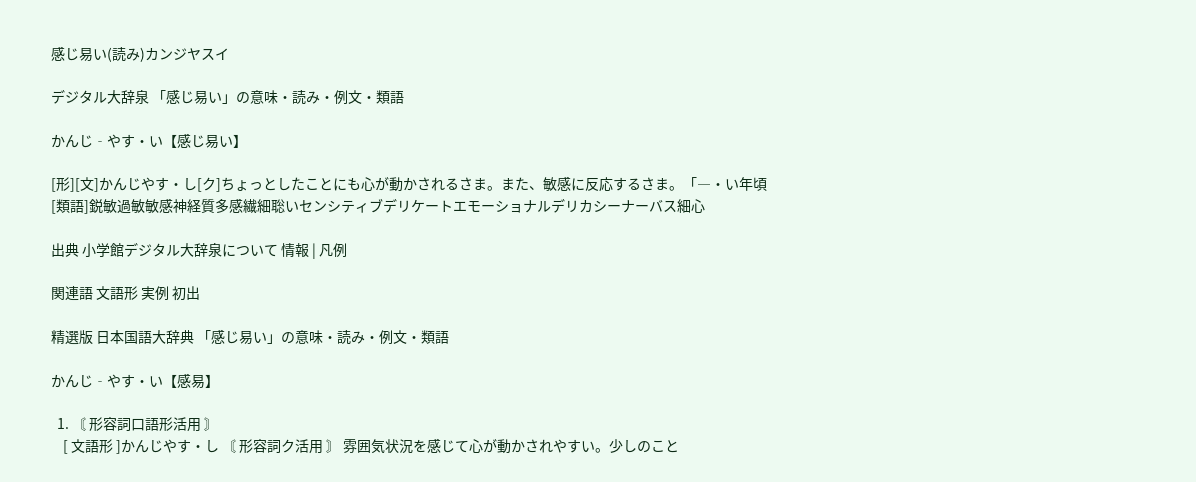感じ易い(読み)カンジヤスイ

デジタル大辞泉 「感じ易い」の意味・読み・例文・類語

かんじ‐やす・い【感じ易い】

[形][文]かんじやす・し[ク]ちょっとしたことにも心が動かされるさま。また、敏感に反応するさま。「―・い年頃
[類語]鋭敏過敏敏感神経質多感繊細聡いセンシティブデリケートエモーショナルデリカシーナーバス細心

出典 小学館デジタル大辞泉について 情報 | 凡例

関連語 文語形 実例 初出

精選版 日本国語大辞典 「感じ易い」の意味・読み・例文・類語

かんじ‐やす・い【感易】

  1. 〘 形容詞口語形活用 〙
    [ 文語形 ]かんじやす・し 〘 形容詞ク活用 〙 雰囲気状況を感じて心が動かされやすい。少しのこと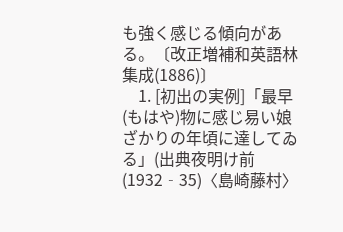も強く感じる傾向がある。〔改正増補和英語林集成(1886)〕
    1. [初出の実例]「最早(もはや)物に感じ易い娘ざかりの年頃に達してゐる」(出典夜明け前(1932‐35)〈島崎藤村〉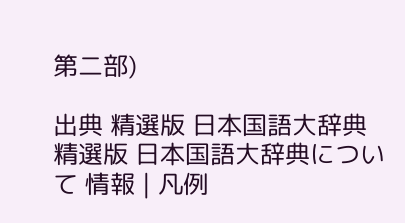第二部)

出典 精選版 日本国語大辞典精選版 日本国語大辞典について 情報 | 凡例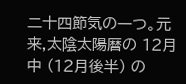二十四節気の一つ。元来,太陰太陽暦の 12月中 (12月後半) の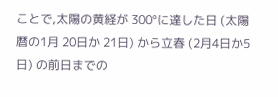ことで,太陽の黄経が 300°に達した日 (太陽暦の1月 20日か 21日) から立春 (2月4日か5日) の前日までの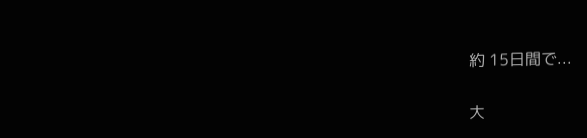約 15日間で...

大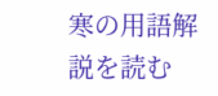寒の用語解説を読む